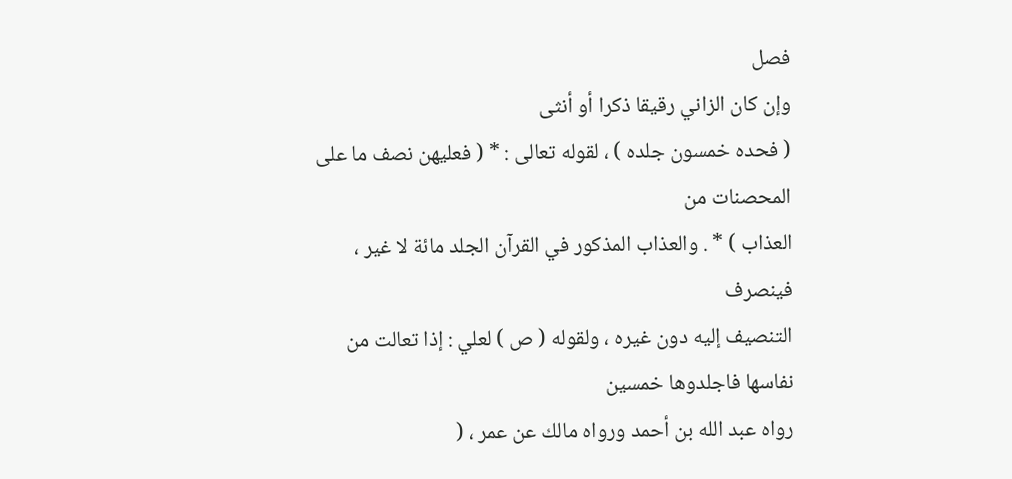فصل
وإن كان الزاني رقيقا ذكرا أو أنثى
( فحده خمسون جلده ) ، لقوله تعالى : * ( فعليهن نصف ما على المحصنات من
العذاب ) * . والعذاب المذكور في القرآن الجلد مائة لا غير ، فينصرف
التنصيف إليه دون غيره ، ولقوله ( ص ) لعلي : إذا تعالت من نفاسها فاجلدوها خمسين
رواه عبد الله بن أحمد ورواه مالك عن عمر ، (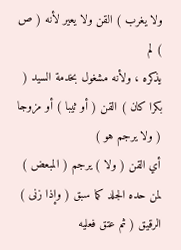ولا يغرب ) القن ولا يعير لأنه ( ص ) لم
يذكره ، ولأنه مشغول بخدمة السيد ( بكرا كان ) القن ( أو ثيبا ) أو مزوجا ( ولا يرجم هو )
أي القن ( ولا ) يرجم ( المبعض ) لمن حده الجلد كما سبق ( وإذا زنى ) الرقيق ( ثم عتق فعليه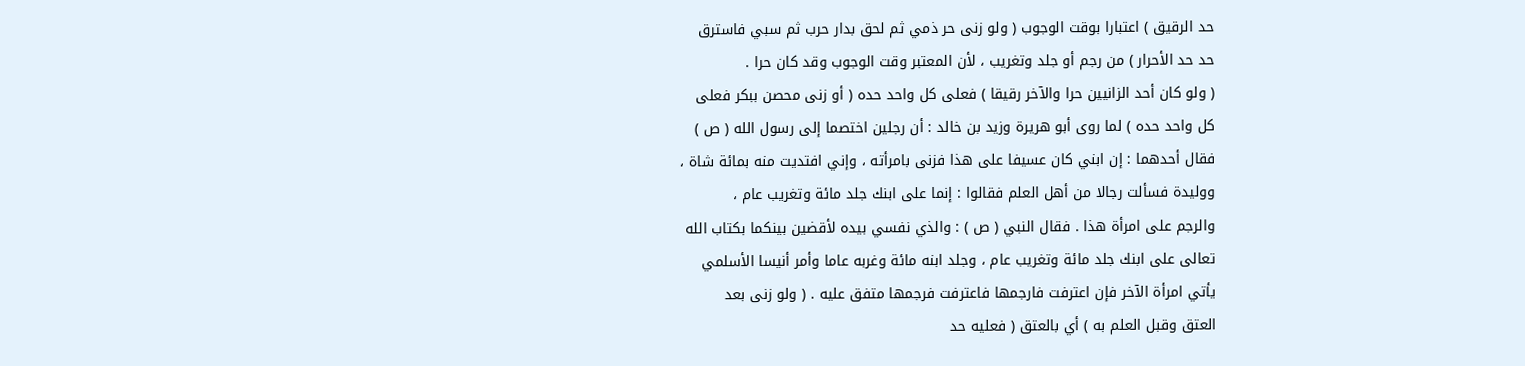حد الرقيق ) اعتبارا بوقت الوجوب ( ولو زنى حر ذمي ثم لحق بدار حرب ثم سبي فاسترق
حد حد الأحرار ) من رجم أو جلد وتغريب ، لأن المعتبر وقت الوجوب وقد كان حرا .
( ولو كان أحد الزانيين حرا والآخر رقيقا ) فعلى كل واحد حده ( أو زنى محصن ببكر فعلى
كل واحد حده ) لما روى أبو هريرة وزيد بن خالد : أن رجلين اختصما إلى رسول الله ( ص )
فقال أحدهما : إن ابني كان عسيفا على هذا فزنى بامرأته ، وإني افتديت منه بمائة شاة ،
ووليدة فسألت رجالا من أهل العلم فقالوا : إنما على ابنك جلد مائة وتغريب عام ،
والرجم على امرأة هذا . فقال النبي ( ص ) : والذي نفسي بيده لأقضين بينكما بكتاب الله
تعالى على ابنك جلد مائة وتغريب عام ، وجلد ابنه مائة وغربه عاما وأمر أنيسا الأسلمي
يأتي امرأة الآخر فإن اعترفت فارجمها فاعترفت فرجمها متفق عليه . ( ولو زنى بعد
العتق وقبل العلم به ) أي بالعتق ( فعليه حد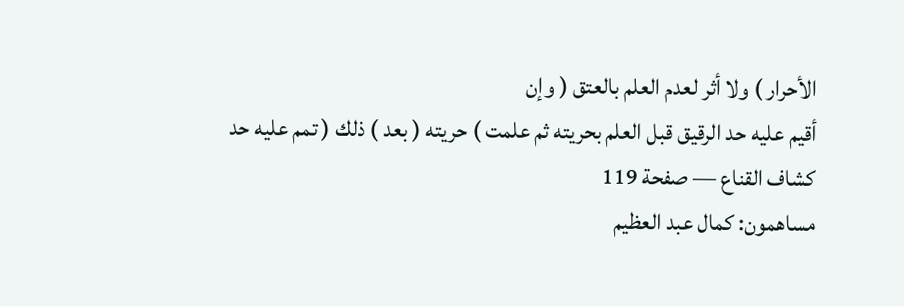الأحرار ) ولا أثر لعدم العلم بالعتق ( وإن
أقيم عليه حد الرقيق قبل العلم بحريته ثم علمت ) حريته ( بعد ) ذلك ( تمم عليه حد
كشاف القناع — صفحة 119
مساهمون: كمال عبد العظيم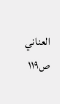العناني
ص١١٩